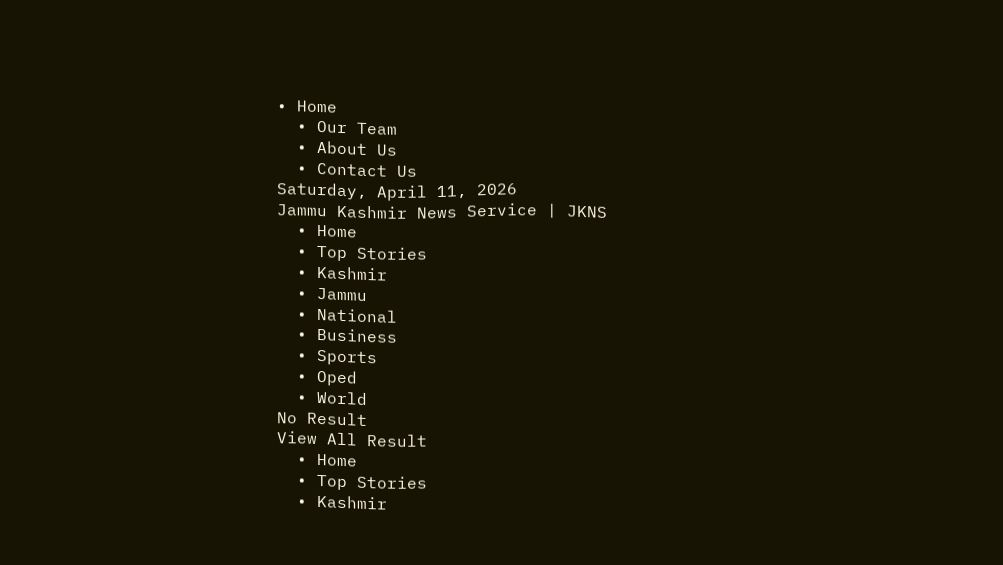• Home
  • Our Team
  • About Us
  • Contact Us
Saturday, April 11, 2026
Jammu Kashmir News Service | JKNS
  • Home
  • Top Stories
  • Kashmir
  • Jammu
  • National
  • Business
  • Sports
  • Oped
  • World
No Result
View All Result
  • Home
  • Top Stories
  • Kashmir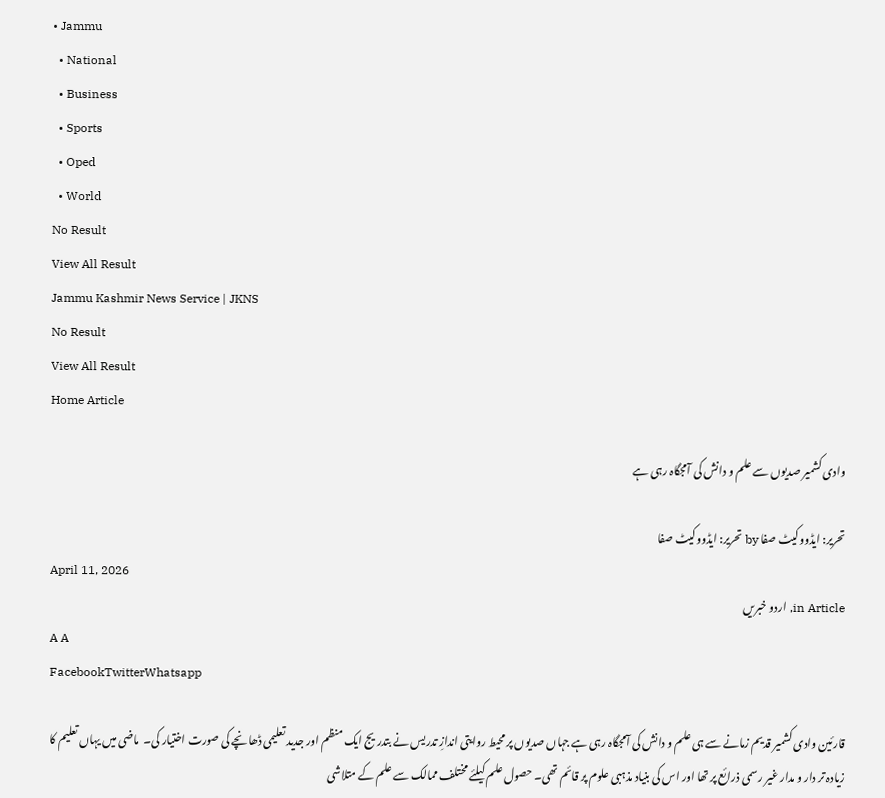• Jammu
  • National
  • Business
  • Sports
  • Oped
  • World
No Result
View All Result
Jammu Kashmir News Service | JKNS
No Result
View All Result
Home Article

وادی کشمیر صدیوں سے علم و دانش کی آمجگاہ رہی ہے

تحریر: ایڈووکیٹ صفا by تحریر: ایڈووکیٹ صفا
April 11, 2026
in Article, اردو خبریں
A A
FacebookTwitterWhatsapp

قارئین وادی کشمیر قدیم زمانے سے ہی علم و دانش کی آمجگاہ رہی ہے جہاں صدیوں پر محیط روایتی اندازِ تدریس نے بتدریج ایک منظم اور جدید تعلیمی ڈھانچے کی صورت اختیار کی۔  ماضی میں یہاں تعلیم کا زیادہ تر دار و مدار غیر رسمی ذرائع پر تھا اور اس کی بنیاد مذہبی علوم پر قائم تھی۔ حصول علم کیلئے مختلف ممالک سے علم کے متلاشی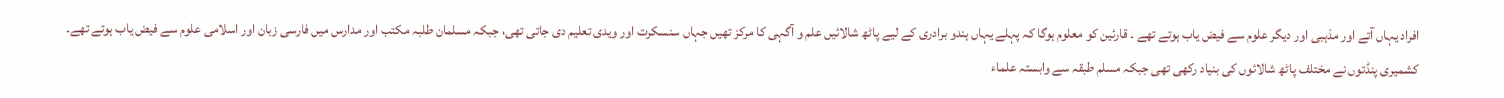افراد یہاں آتے اور مذہبی اور دیگر علوم سے فیض یاب ہوتے تھے ۔ قارئین کو معلوم ہوگا کہ پہلے یہاں ہندو برادری کے لیے پاٹھ شالائیں علم و آگہی کا مرکز تھیں جہاں سنسکرت اور ویدی تعلیم دی جاتی تھی، جبکہ مسلمان طلبہ مکتب اور مدارس میں فارسی زبان اور اسلامی علوم سے فیض یاب ہوتے تھے۔ کشمیری پنڈتوں نے مختلف پاٹھ شالائوں کی بنیاد رکھی تھی جبکہ مسلم طبقہ سے وابستہ علماء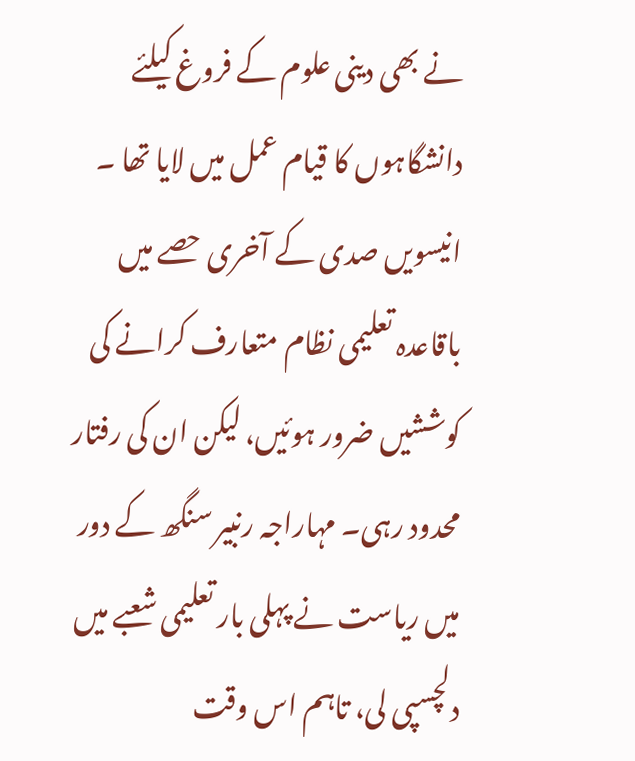نے بھی دینی علوم کے فروغ کیلئے دانشگاہوں کا قیام عمل میں لایا تھا ۔ انیسویں صدی کے آخری حصے میں باقاعدہ تعلیمی نظام متعارف کرانے کی کوششیں ضرور ہوئیں، لیکن ان کی رفتار محدود رہی۔ مہاراجہ رنبیر سنگھ کے دور میں ریاست نے پہلی بار تعلیمی شعبے میں دلچسپی لی، تاہم اس وقت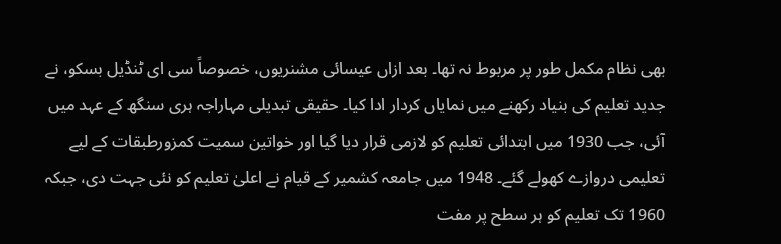بھی نظام مکمل طور پر مربوط نہ تھا۔ بعد ازاں عیسائی مشنریوں، خصوصاً سی ای ٹنڈیل بسکو، نے جدید تعلیم کی بنیاد رکھنے میں نمایاں کردار ادا کیا۔ حقیقی تبدیلی مہاراجہ ہری سنگھ کے عہد میں آئی، جب 1930 میں ابتدائی تعلیم کو لازمی قرار دیا گیا اور خواتین سمیت کمزورطبقات کے لیے تعلیمی دروازے کھولے گئے۔ 1948 میں جامعہ کشمیر کے قیام نے اعلیٰ تعلیم کو نئی جہت دی، جبکہ 1960 تک تعلیم کو ہر سطح پر مفت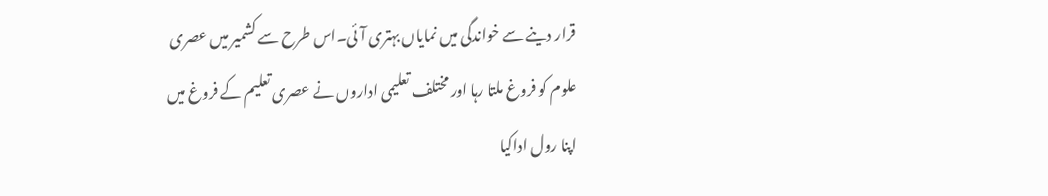قرار دینے سے خواندگی میں نمایاں بہتری آئی۔اس طرح سے کشمیر میں عصری علوم کو فروغ ملتا رہا اور مختلف تعلیمی اداروں نے عصری تعلیم کے فروغ میں اپنا رول اداکیا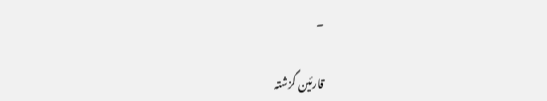۔

قارئین گزشتہ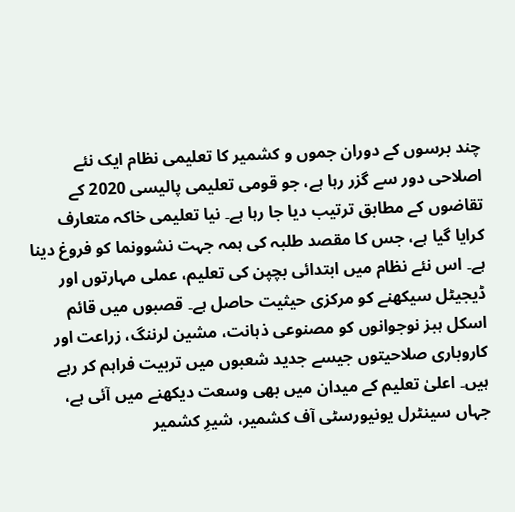چند برسوں کے دوران جموں و کشمیر کا تعلیمی نظام ایک نئے اصلاحی دور سے گزر رہا ہے، جو قومی تعلیمی پالیسی 2020 کے تقاضوں کے مطابق ترتیب دیا جا رہا ہے۔ نیا تعلیمی خاکہ متعارف کرایا گیا ہے، جس کا مقصد طلبہ کی ہمہ جہت نشوونما کو فروغ دینا ہے۔ اس نئے نظام میں ابتدائی بچپن کی تعلیم، عملی مہارتوں اور ڈیجیٹل سیکھنے کو مرکزی حیثیت حاصل ہے۔ قصبوں میں قائم اسکل ہبز نوجوانوں کو مصنوعی ذہانت، مشین لرننگ، زراعت اور کاروباری صلاحیتوں جیسے جدید شعبوں میں تربیت فراہم کر رہے ہیں۔ اعلیٰ تعلیم کے میدان میں بھی وسعت دیکھنے میں آئی ہے، جہاں سینٹرل یونیورسٹی آف کشمیر، شیرِ کشمیر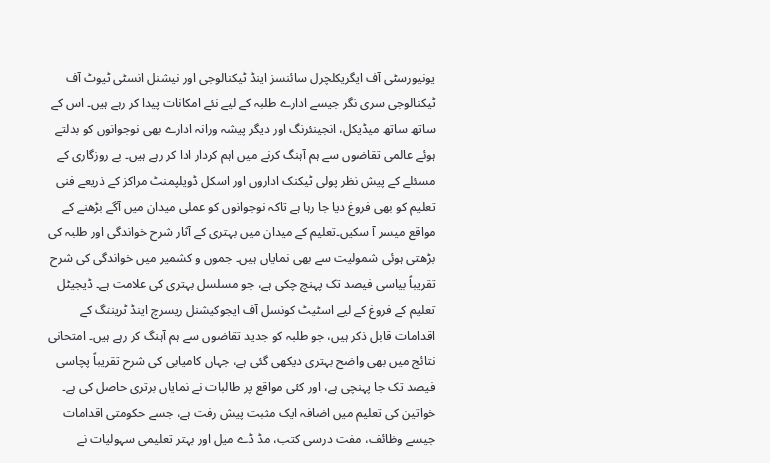یونیورسٹی آف ایگریکلچرل سائنسز اینڈ ٹیکنالوجی اور نیشنل انسٹی ٹیوٹ آف ٹیکنالوجی سری نگر جیسے ادارے طلبہ کے لیے نئے امکانات پیدا کر رہے ہیں۔ اس کے ساتھ ساتھ میڈیکل، انجینئرنگ اور دیگر پیشہ ورانہ ادارے بھی نوجوانوں کو بدلتے ہوئے عالمی تقاضوں سے ہم آہنگ کرنے میں اہم کردار ادا کر رہے ہیں۔ بے روزگاری کے مسئلے کے پیش نظر پولی ٹیکنک اداروں اور اسکل ڈویلپمنٹ مراکز کے ذریعے فنی تعلیم کو بھی فروغ دیا جا رہا ہے تاکہ نوجوانوں کو عملی میدان میں آگے بڑھنے کے مواقع میسر آ سکیں۔تعلیم کے میدان میں بہتری کے آثار شرح خواندگی اور طلبہ کی بڑھتی ہوئی شمولیت سے بھی نمایاں ہیں۔ جموں و کشمیر میں خواندگی کی شرح تقریباً بیاسی فیصد تک پہنچ چکی ہے، جو مسلسل بہتری کی علامت ہے۔ ڈیجیٹل تعلیم کے فروغ کے لیے اسٹیٹ کونسل آف ایجوکیشنل ریسرچ اینڈ ٹریننگ کے اقدامات قابل ذکر ہیں، جو طلبہ کو جدید تقاضوں سے ہم آہنگ کر رہے ہیں۔ امتحانی نتائج میں بھی واضح بہتری دیکھی گئی ہے، جہاں کامیابی کی شرح تقریباً پچاسی فیصد تک جا پہنچی ہے، اور کئی مواقع پر طالبات نے نمایاں برتری حاصل کی ہے۔ خواتین کی تعلیم میں اضافہ ایک مثبت پیش رفت ہے، جسے حکومتی اقدامات جیسے وظائف، مفت درسی کتب، مڈ ڈے میل اور بہتر تعلیمی سہولیات نے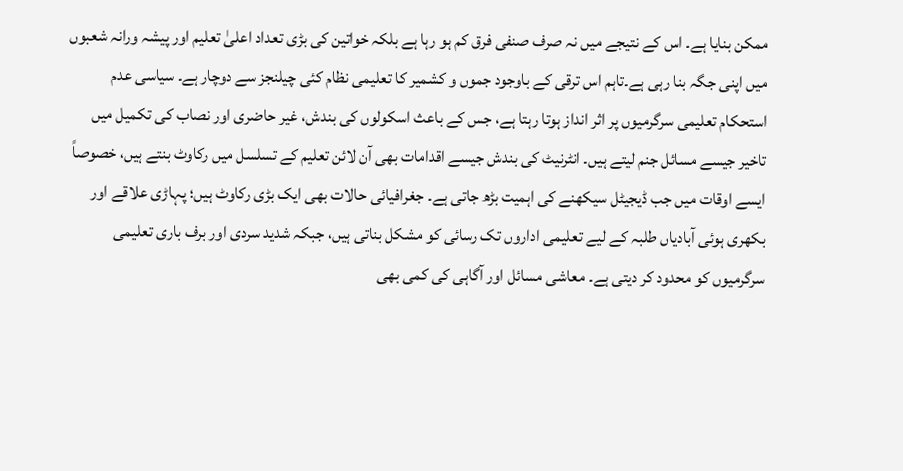ممکن بنایا ہے۔ اس کے نتیجے میں نہ صرف صنفی فرق کم ہو رہا ہے بلکہ خواتین کی بڑی تعداد اعلیٰ تعلیم اور پیشہ ورانہ شعبوں میں اپنی جگہ بنا رہی ہے۔تاہم اس ترقی کے باوجود جموں و کشمیر کا تعلیمی نظام کئی چیلنجز سے دوچار ہے۔ سیاسی عدم استحکام تعلیمی سرگرمیوں پر اثر انداز ہوتا رہتا ہے، جس کے باعث اسکولوں کی بندش، غیر حاضری اور نصاب کی تکمیل میں تاخیر جیسے مسائل جنم لیتے ہیں۔ انٹرنیٹ کی بندش جیسے اقدامات بھی آن لائن تعلیم کے تسلسل میں رکاوٹ بنتے ہیں، خصوصاً ایسے اوقات میں جب ڈیجیٹل سیکھنے کی اہمیت بڑھ جاتی ہے۔ جغرافیائی حالات بھی ایک بڑی رکاوٹ ہیں؛ پہاڑی علاقے اور بکھری ہوئی آبادیاں طلبہ کے لیے تعلیمی اداروں تک رسائی کو مشکل بناتی ہیں، جبکہ شدید سردی اور برف باری تعلیمی سرگرمیوں کو محدود کر دیتی ہے۔ معاشی مسائل اور آگاہی کی کمی بھی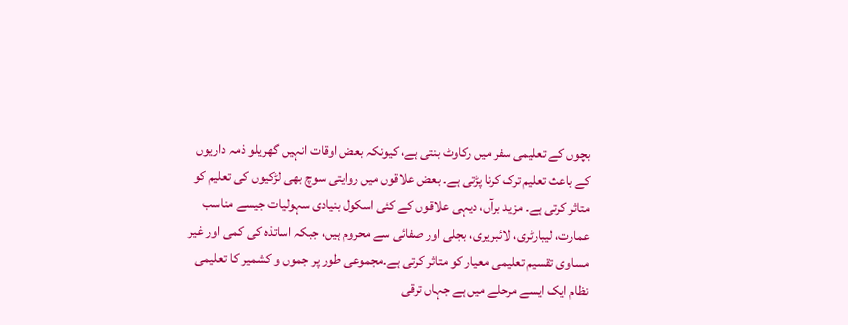بچوں کے تعلیمی سفر میں رکاوٹ بنتی ہے، کیونکہ بعض اوقات انہیں گھریلو ذمہ داریوں کے باعث تعلیم ترک کرنا پڑتی ہے۔ بعض علاقوں میں روایتی سوچ بھی لڑکیوں کی تعلیم کو متاثر کرتی ہے۔ مزید برآں، دیہی علاقوں کے کئی اسکول بنیادی سہولیات جیسے مناسب عمارت، لیبارٹری، لائبریری، بجلی اور صفائی سے محروم ہیں، جبکہ اساتذہ کی کمی اور غیر مساوی تقسیم تعلیمی معیار کو متاثر کرتی ہے۔مجموعی طور پر جموں و کشمیر کا تعلیمی نظام ایک ایسے مرحلے میں ہے جہاں ترقی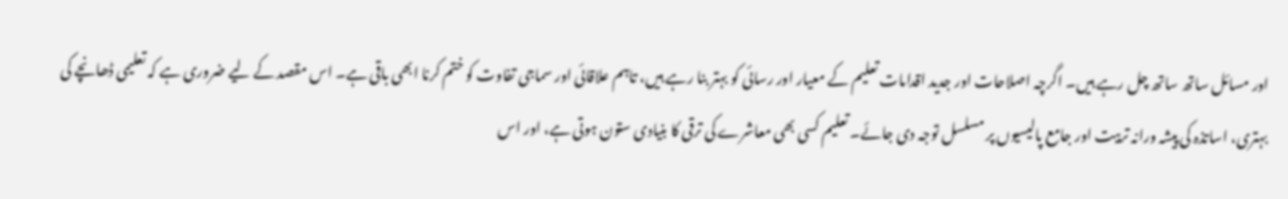اور مسائل ساتھ ساتھ چل رہے ہیں۔ اگرچہ اصلاحات اور جدید اقدامات تعلیم کے معیار اور رسائی کو بہتر بنا رہے ہیں، تاہم علاقائی اور سماجی تفاوت کو ختم کرنا ابھی باقی ہے۔ اس مقصد کے لیے ضروری ہے کہ تعلیمی ڈھانچے کی بہتری، اساتذہ کی پیشہ ورانہ تربیت اور جامع پالیسیوں پر مسلسل توجہ دی جائے۔ تعلیم کسی بھی معاشرے کی ترقی کا بنیادی ستون ہوتی ہے، اور اس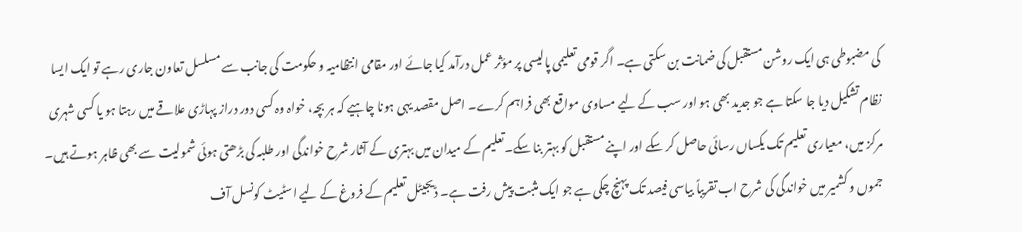کی مضبوطی ہی ایک روشن مستقبل کی ضمانت بن سکتی ہے۔ اگر قومی تعلیمی پالیسی پر مؤثر عمل درآمد کیا جائے اور مقامی انتظامیہ و حکومت کی جانب سے مسلسل تعاون جاری رہے تو ایک ایسا نظام تشکیل دیا جا سکتا ہے جو جدید بھی ہو اور سب کے لیے مساوی مواقع بھی فراہم کرے۔ اصل مقصد یہی ہونا چاہیے کہ ہر بچہ، خواہ وہ کسی دور دراز پہاڑی علاقے میں رہتا ہو یا کسی شہری مرکز میں، معیاری تعلیم تک یکساں رسائی حاصل کر سکے اور اپنے مستقبل کو بہتر بنا سکے۔تعلیم کے میدان میں بہتری کے آثار شرح خواندگی اور طلبہ کی بڑھتی ہوئی شمولیت سے بھی ظاہر ہوتے ہیں۔ جموں و کشمیر میں خواندگی کی شرح اب تقریباً بیاسی فیصد تک پہنچ چکی ہے جو ایک مثبت پیش رفت ہے۔ ڈیجیٹل تعلیم کے فروغ کے لیے اسٹیٹ کونسل آف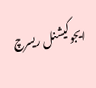ایجوکیشنل ریسرچ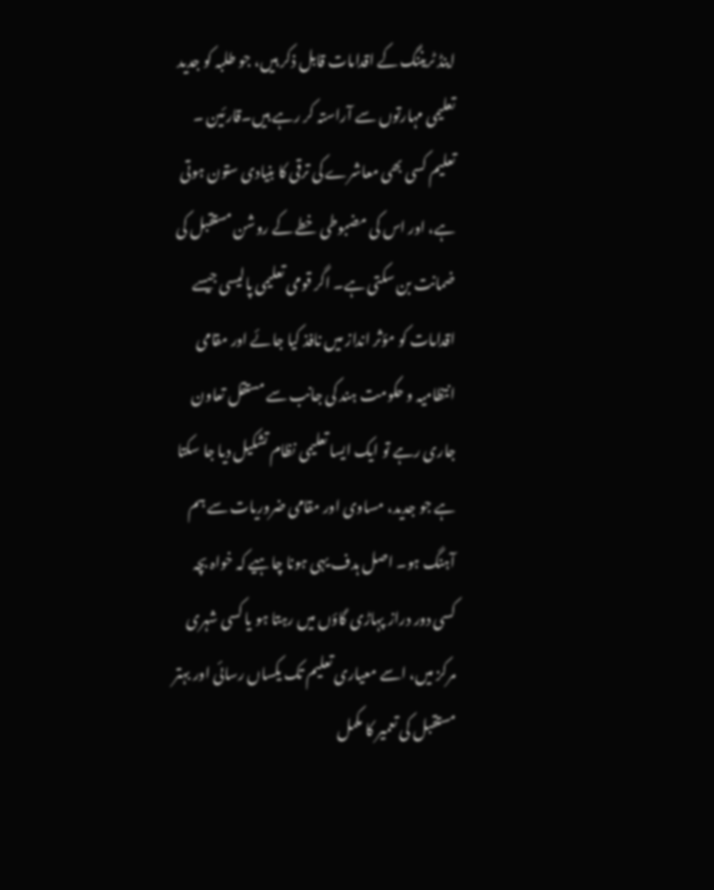اینڈ ٹریننگ کے اقدامات قابل ذکر ہیں، جو طلبہ کو جدید تعلیمی مہارتوں سے آراستہ کر رہے ہیں۔قارئین ۔ تعلیم کسی بھی معاشرے کی ترقی کا بنیادی ستون ہوتی ہے، اور اس کی مضبوطی خطے کے روشن مستقبل کی ضمانت بن سکتی ہے۔ اگر قومی تعلیمی پالیسی جیسے اقدامات کو مؤثر انداز میں نافذ کیا جائے اور مقامی انتظامیہ و حکومت ہند کی جانب سے مستقل تعاون جاری رہے تو ایک ایسا تعلیمی نظام تشکیل دیا جا سکتا ہے جو جدید، مساوی اور مقامی ضروریات سے ہم آہنگ ہو۔ اصل ہدف یہی ہونا چاہیے کہ خواہ بچہ کسی دور دراز پہاڑی گاؤں میں رہتا ہو یا کسی شہری مرکز میں، اسے معیاری تعلیم تک یکساں رسائی اور بہتر مستقبل کی تعمیر کا مکمل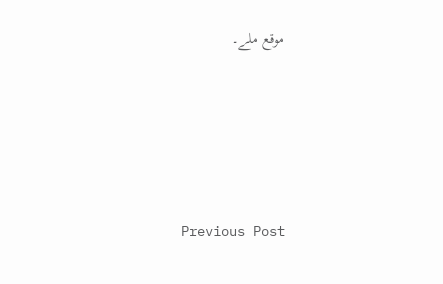موقع ملے۔





Previous Post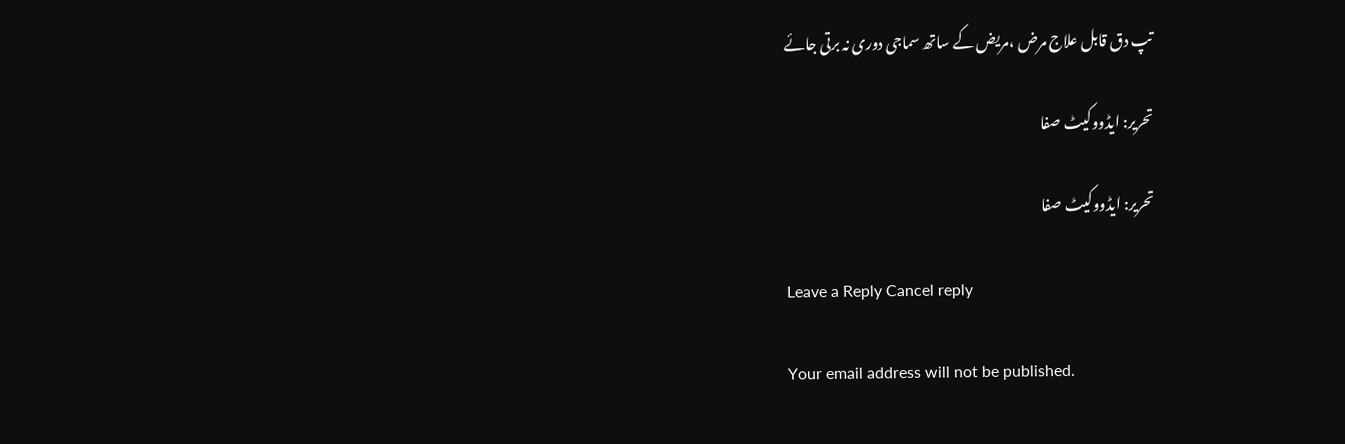تپ دق قابل علاج مرض ،مریض کے ساتھ سماجی دوری نہ برتی جائے

تحریر: ایڈووکیٹ صفا

تحریر: ایڈووکیٹ صفا

Leave a Reply Cancel reply

Your email address will not be published.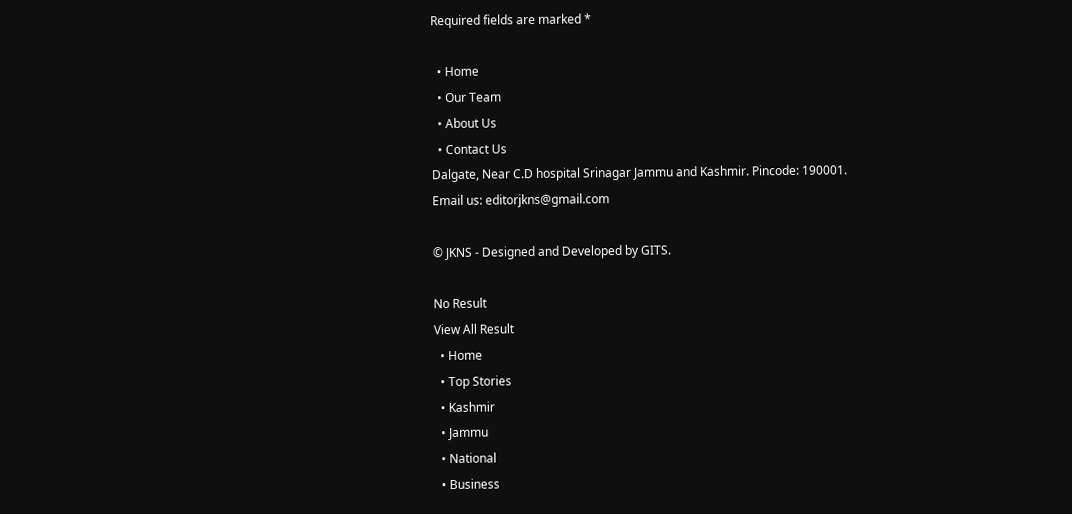Required fields are marked *

  • Home
  • Our Team
  • About Us
  • Contact Us
Dalgate, Near C.D hospital Srinagar Jammu and Kashmir. Pincode: 190001.
Email us: editorjkns@gmail.com

© JKNS - Designed and Developed by GITS.

No Result
View All Result
  • Home
  • Top Stories
  • Kashmir
  • Jammu
  • National
  • Business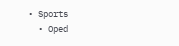• Sports
  • Oped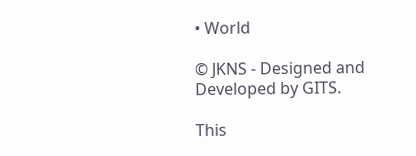• World

© JKNS - Designed and Developed by GITS.

This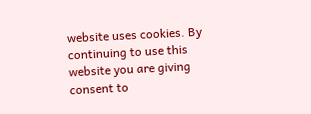website uses cookies. By continuing to use this website you are giving consent to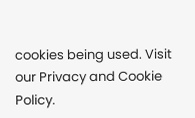cookies being used. Visit our Privacy and Cookie Policy.